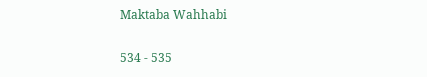Maktaba Wahhabi

534 - 535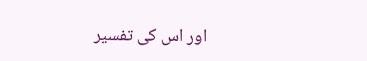اور اس کی تفسیر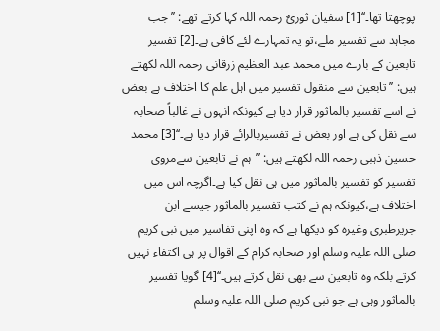پوچھتا تھا۔‘‘[1] سفیان ثوریٌ رحمہ اللہ کہا کرتے تھے: ’’ جب مجاہد سے تفسیر ملے،تو یہ تمہارے لئے کافی ہے۔[2] تفسیر تابعین کے بارے میں محمد عبد العظیم زرقانی رحمہ اللہ لکھتے ہیں: ’’تابعین سے منقول تفسیر میں اہل علم کا اختلاف ہے بعض نے اسے تفسیر بالماثور قرار دیا ہے کیونکہ انہوں نے غالباً صحابہ سے نقل کی ہے اور بعض نے تفسیربالرائے قرار دیا ہے۔‘‘[3] محمد حسین ذہبی رحمہ اللہ لکھتے ہیں: ’’ہم نے تابعین سےمروی تفسیر کو تفسیر بالماثور میں ہی نقل کیا ہے۔اگرچہ اس میں اختلاف ہے،کیونکہ ہم نے کتب تفسیر بالماثور جیسے ابن جریرطبری وغیرہ کو دیکھا ہے کہ وہ اپنی تفاسیر میں نبی کریم صلی اللہ علیہ وسلم اور صحابہ کرام کے اقوال پر ہی اکتفاء نہیں کرتے بلکہ وہ تابعین سے بھی نقل کرتے ہیں۔‘‘[4] گویا تفسیر بالماثور وہی ہے جو نبی کریم صلی اللہ علیہ وسلم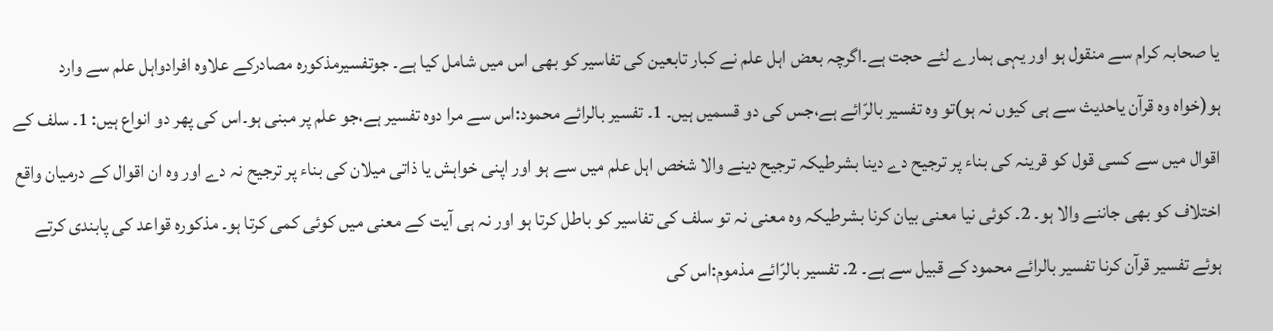یا صحابہ کرام سے منقول ہو اور یہی ہمارے لئے حجت ہے۔اگرچہ بعض اہل علم نے کبار تابعین کی تفاسیر کو بھی اس میں شامل کیا ہے۔ جوتفسیرمذکورہ مصادرکے علاوہ افرادواہل علم سے وارد ہو(خواہ وہ قرآن یاحدیث سے ہی کیوں نہ ہو)تو وہ تفسیر بالرّائے ہے،جس کی دو قسمیں ہیں۔ 1۔ تفسیر بالرائے محمود:اس سے مرا دوہ تفسیر ہے،جو علم پر مبنی ہو۔اس کی پھر دو انواع ہیں: 1۔ سلف کے اقوال میں سے کسی قول کو قرینہ کی بناء پر ترجیح دے دینا بشرطیکہ ترجیح دینے والا شخص اہل علم میں سے ہو اور اپنی خواہش یا ذاتی میلان کی بناء پر ترجیح نہ دے اور وہ ان اقوال کے درمیان واقع اختلاف کو بھی جاننے والا ہو۔ 2۔ کوئی نیا معنی بیان کرنا بشرطیکہ وہ معنی نہ تو سلف کی تفاسیر کو باطل کرتا ہو اور نہ ہی آیت کے معنی میں کوئی کمی کرتا ہو۔ مذکورہ قواعد کی پابندی کرتے ہوئے تفسیر قرآن کرنا تفسیر بالرائے محمود کے قبیل سے ہے۔ 2۔ تفسیر بالرّائے مذموم:اس کی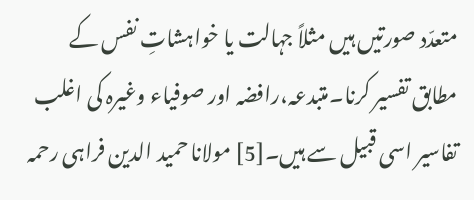متعدّد صورتیں ہیں مثلاً جہالت یا خواہشاتِ نفس کے مطابق تفسیر کرنا۔متبدعہ،رافضہ اور صوفیاء وغیرہ کی اغلب تفاسیر اسی قبیل سے ہیں۔[5] مولانا حمید الدین فراہی رحمہ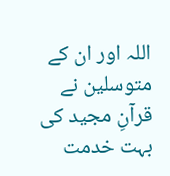اللہ اور ان کے متوسلین نے قرآنِ مجید کی بہت خدمت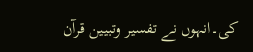کی۔انہوں نے تفسیر وتبیین قرآن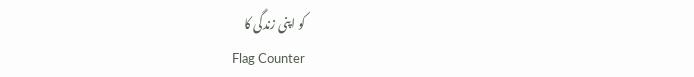کو اپنی زندگی کا
Flag Counter